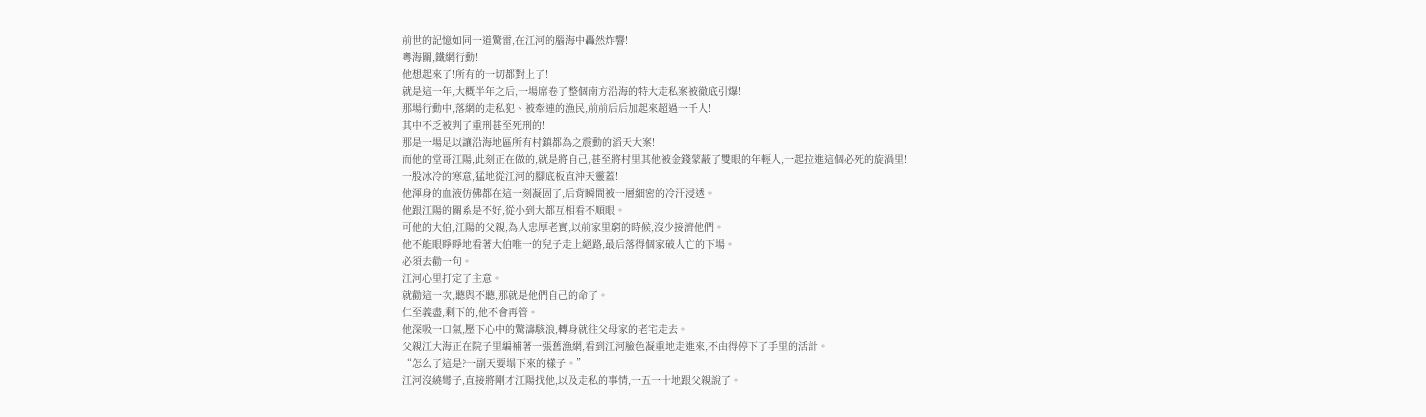前世的記憶如同一道驚雷,在江河的腦海中轟然炸響!
粵海關,鐵網行動!
他想起來了!所有的一切都對上了!
就是這一年,大概半年之后,一場席卷了整個南方沿海的特大走私案被徹底引爆!
那場行動中,落網的走私犯、被牽連的漁民,前前后后加起來超過一千人!
其中不乏被判了重刑甚至死刑的!
那是一場足以讓沿海地區所有村鎮都為之震動的滔天大案!
而他的堂哥江陽,此刻正在做的,就是將自己,甚至將村里其他被金錢蒙蔽了雙眼的年輕人,一起拉進這個必死的旋渦里!
一股冰冷的寒意,猛地從江河的腳底板直沖天靈蓋!
他渾身的血液仿佛都在這一刻凝固了,后背瞬間被一層細密的冷汗浸透。
他跟江陽的關系是不好,從小到大都互相看不順眼。
可他的大伯,江陽的父親,為人忠厚老實,以前家里窮的時候,沒少接濟他們。
他不能眼睜睜地看著大伯唯一的兒子走上絕路,最后落得個家破人亡的下場。
必須去勸一句。
江河心里打定了主意。
就勸這一次,聽與不聽,那就是他們自己的命了。
仁至義盡,剩下的,他不會再管。
他深吸一口氣,壓下心中的驚濤駭浪,轉身就往父母家的老宅走去。
父親江大海正在院子里編補著一張舊漁網,看到江河臉色凝重地走進來,不由得停下了手里的活計。
“怎么了這是?一副天要塌下來的樣子。”
江河沒繞彎子,直接將剛才江陽找他,以及走私的事情,一五一十地跟父親說了。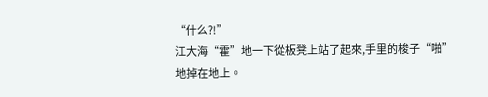“什么?!”
江大海“霍”地一下從板凳上站了起來,手里的梭子“啪”地掉在地上。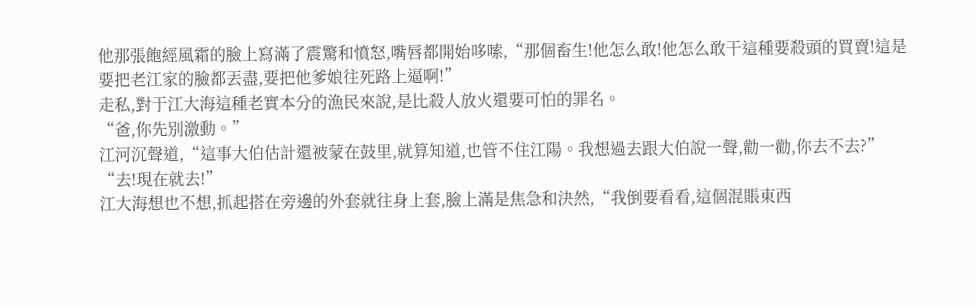他那張飽經風霜的臉上寫滿了震驚和憤怒,嘴唇都開始哆嗦,“那個畜生!他怎么敢!他怎么敢干這種要殺頭的買賣!這是要把老江家的臉都丟盡,要把他爹娘往死路上逼啊!”
走私,對于江大海這種老實本分的漁民來說,是比殺人放火還要可怕的罪名。
“爸,你先別激動。”
江河沉聲道,“這事大伯估計還被蒙在鼓里,就算知道,也管不住江陽。我想過去跟大伯說一聲,勸一勸,你去不去?”
“去!現在就去!”
江大海想也不想,抓起搭在旁邊的外套就往身上套,臉上滿是焦急和決然,“我倒要看看,這個混賬東西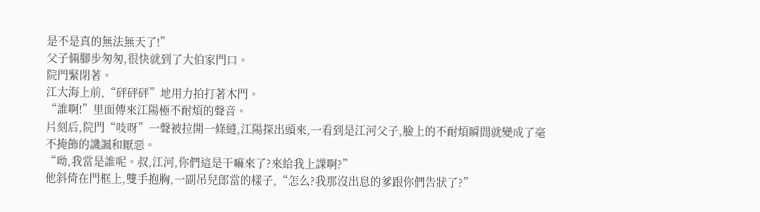是不是真的無法無天了!”
父子倆腳步匆匆,很快就到了大伯家門口。
院門緊閉著。
江大海上前,“砰砰砰”地用力拍打著木門。
“誰啊!”里面傳來江陽極不耐煩的聲音。
片刻后,院門“吱呀”一聲被拉開一條縫,江陽探出頭來,一看到是江河父子,臉上的不耐煩瞬間就變成了毫不掩飾的譏諷和厭惡。
“呦,我當是誰呢。叔,江河,你們這是干嘛來了?來給我上課啊?”
他斜倚在門框上,雙手抱胸,一副吊兒郎當的樣子,“怎么?我那沒出息的爹跟你們告狀了?”